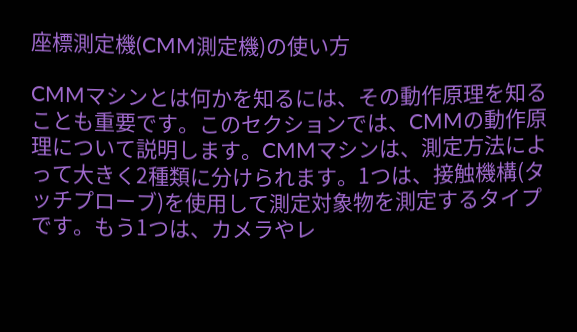座標測定機(CMM測定機)の使い方

CMMマシンとは何かを知るには、その動作原理を知ることも重要です。このセクションでは、CMMの動作原理について説明します。CMMマシンは、測定方法によって大きく2種類に分けられます。1つは、接触機構(タッチプローブ)を使用して測定対象物を測定するタイプです。もう1つは、カメラやレ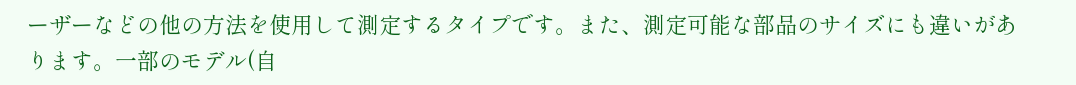ーザーなどの他の方法を使用して測定するタイプです。また、測定可能な部品のサイズにも違いがあります。一部のモデル(自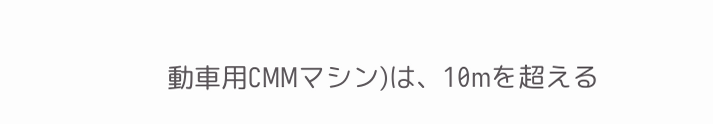動車用CMMマシン)は、10mを超える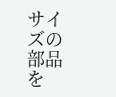サイズの部品を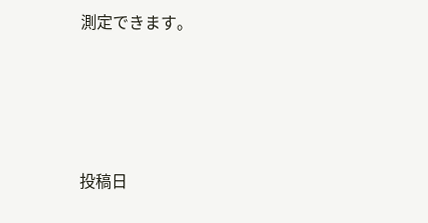測定できます。




投稿日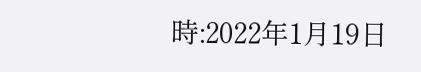時:2022年1月19日